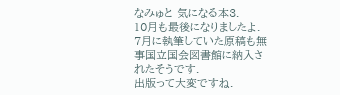なみゅと 気になる本3.
10月も最後になりましたよ.
7月に執筆していた原稿も無事国立国会図書館に納入されたそうです.
出版って大変ですね.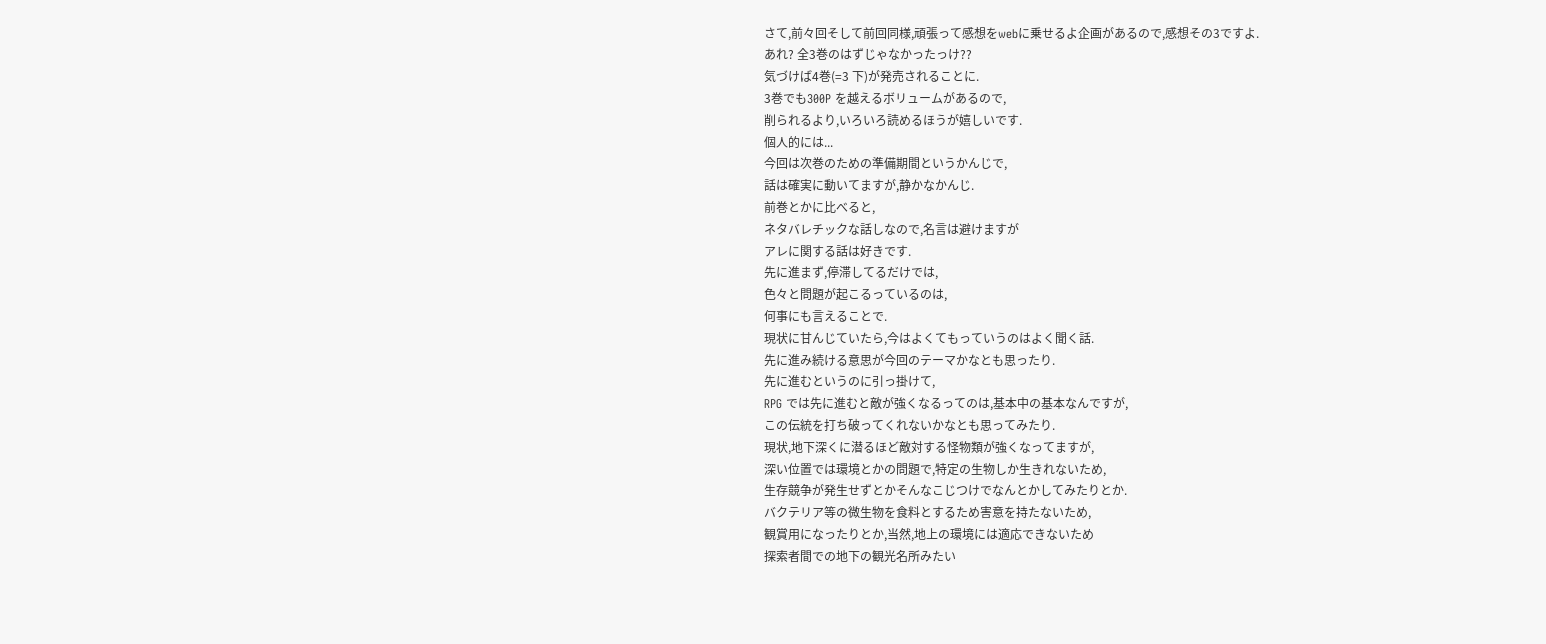さて,前々回そして前回同様,頑張って感想をwebに乗せるよ企画があるので,感想その3ですよ.
あれ? 全3巻のはずじゃなかったっけ??
気づけば4巻(=3 下)が発売されることに.
3巻でも300P を越えるボリュームがあるので,
削られるより,いろいろ読めるほうが嬉しいです.
個人的には...
今回は次巻のための準備期間というかんじで,
話は確実に動いてますが,静かなかんじ.
前巻とかに比べると,
ネタバレチックな話しなので,名言は避けますが
アレに関する話は好きです.
先に進まず,停滞してるだけでは,
色々と問題が起こるっているのは,
何事にも言えることで.
現状に甘んじていたら,今はよくてもっていうのはよく聞く話.
先に進み続ける意思が今回のテーマかなとも思ったり.
先に進むというのに引っ掛けて,
RPG では先に進むと敵が強くなるってのは,基本中の基本なんですが,
この伝統を打ち破ってくれないかなとも思ってみたり.
現状,地下深くに潜るほど敵対する怪物類が強くなってますが,
深い位置では環境とかの問題で,特定の生物しか生きれないため,
生存競争が発生せずとかそんなこじつけでなんとかしてみたりとか.
バクテリア等の微生物を食料とするため害意を持たないため,
観賞用になったりとか,当然,地上の環境には適応できないため
探索者間での地下の観光名所みたい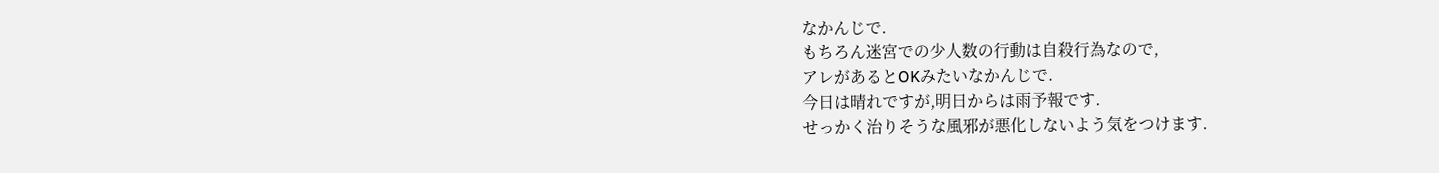なかんじで.
もちろん迷宮での少人数の行動は自殺行為なので,
アレがあるとOKみたいなかんじで.
今日は晴れですが,明日からは雨予報です.
せっかく治りそうな風邪が悪化しないよう気をつけます.